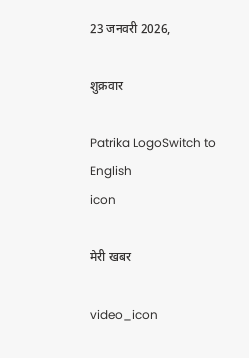23 जनवरी 2026,

शुक्रवार

Patrika LogoSwitch to English
icon

मेरी खबर

video_icon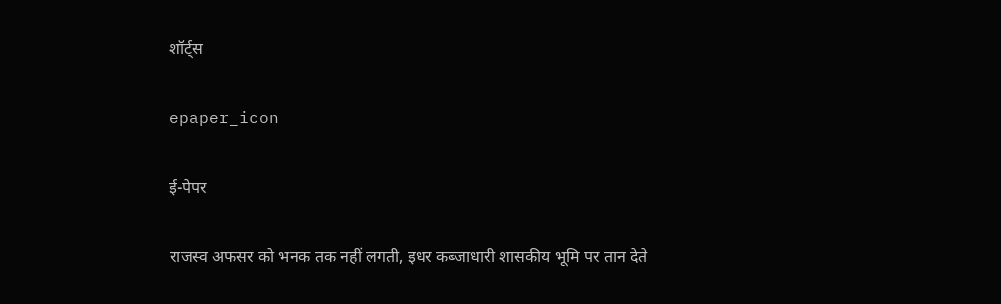शॉर्ट्स

epaper_icon

ई-पेपर

राजस्व अफसर को भनक तक नहीं लगती, इधर कब्जाधारी शासकीय भूमि पर तान देते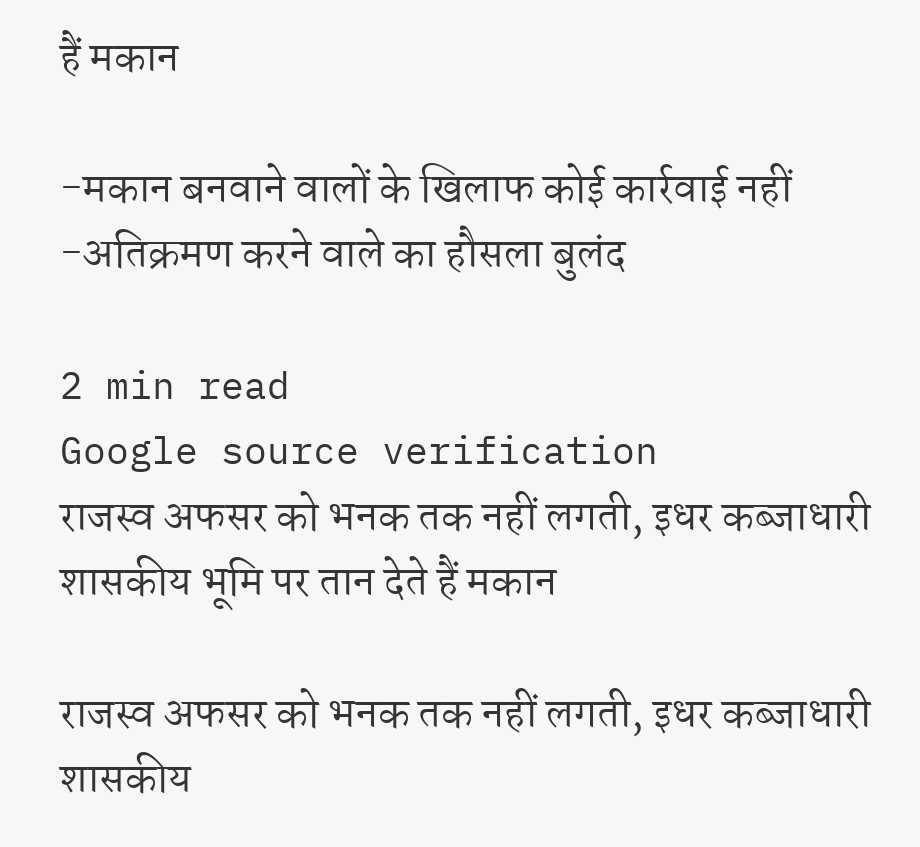हैं मकान

-मकान बनवाने वालों के खिलाफ कोई कार्रवाई नहीं -अतिक्रमण करने वाले का हौसला बुलंद

2 min read
Google source verification
राजस्व अफसर को भनक तक नहीं लगती, इधर कब्जाधारी शासकीय भूमि पर तान देते हैं मकान

राजस्व अफसर को भनक तक नहीं लगती, इधर कब्जाधारी शासकीय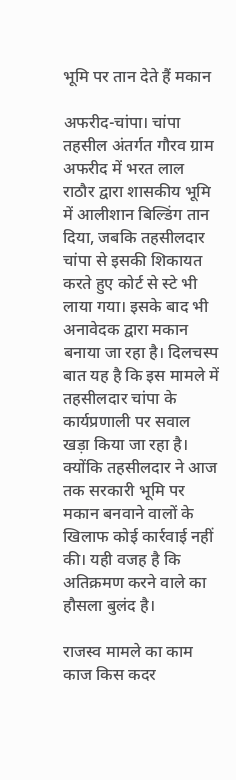भूमि पर तान देते हैं मकान

अफरीद-चांपा। चांपा तहसील अंतर्गत गौरव ग्राम अफरीद में भरत लाल राठौर द्वारा शासकीय भूमि में आलीशान बिल्डिंग तान दिया, जबकि तहसीलदार चांपा से इसकी शिकायत करते हुए कोर्ट से स्टे भी लाया गया। इसके बाद भी अनावेदक द्वारा मकान बनाया जा रहा है। दिलचस्प बात यह है कि इस मामले में तहसीलदार चांपा के कार्यप्रणाली पर सवाल खड़ा किया जा रहा है। क्योंकि तहसीलदार ने आज तक सरकारी भूमि पर मकान बनवाने वालों के खिलाफ कोई कार्रवाई नहीं की। यही वजह है कि अतिक्रमण करने वाले का हौसला बुलंद है।

राजस्व मामले का काम काज किस कदर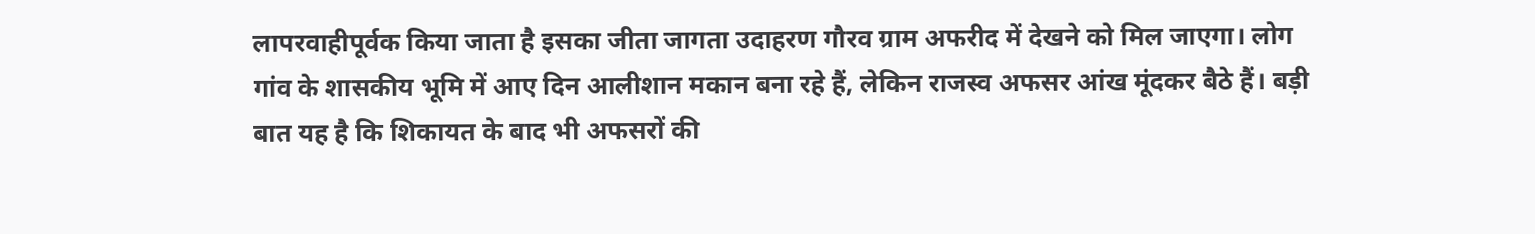लापरवाहीपूर्वक किया जाता है इसका जीता जागता उदाहरण गौरव ग्राम अफरीद में देखने को मिल जाएगा। लोग गांव के शासकीय भूमि में आए दिन आलीशान मकान बना रहे हैं, लेकिन राजस्व अफसर आंख मूंदकर बैठे हैं। बड़ी बात यह है कि शिकायत के बाद भी अफसरों की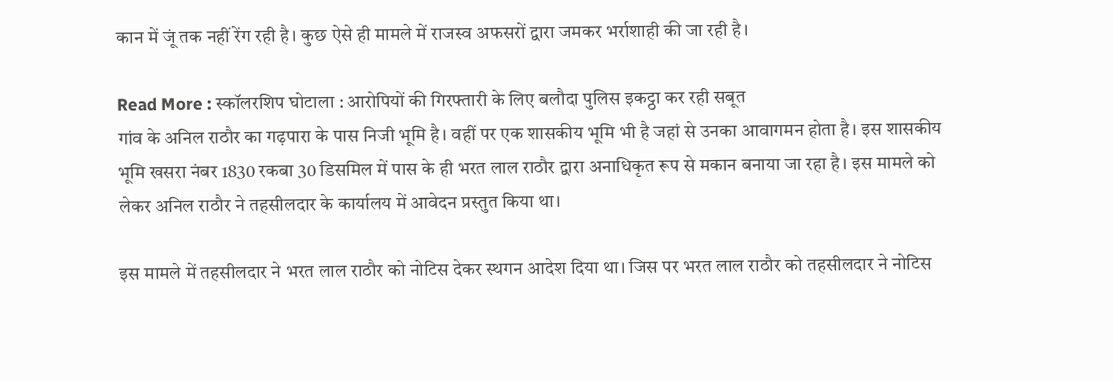कान में जूं तक नहीं रेंग रही है। कुछ ऐसे ही मामले में राजस्व अफसरों द्वारा जमकर भर्राशाही की जा रही है।

Read More : स्कॉलरशिप घोटाला : आरोपियों की गिरफ्तारी के लिए बलौदा पुलिस इकट्ठा कर रही सबूत
गांव के अनिल राठौर का गढ़पारा के पास निजी भूमि है। वहीं पर एक शासकीय भूमि भी है जहां से उनका आवागमन होता है। इस शासकीय भूमि खसरा नंबर 1830 रकबा 30 डिसमिल में पास के ही भरत लाल राठौर द्वारा अनाधिकृत रूप से मकान बनाया जा रहा है। इस मामले को लेकर अनिल राठौर ने तहसीलदार के कार्यालय में आवेदन प्रस्तुत किया था।

इस मामले में तहसीलदार ने भरत लाल राठौर को नोटिस देकर स्थगन आदेश दिया था। जिस पर भरत लाल राठौर को तहसीलदार ने नोटिस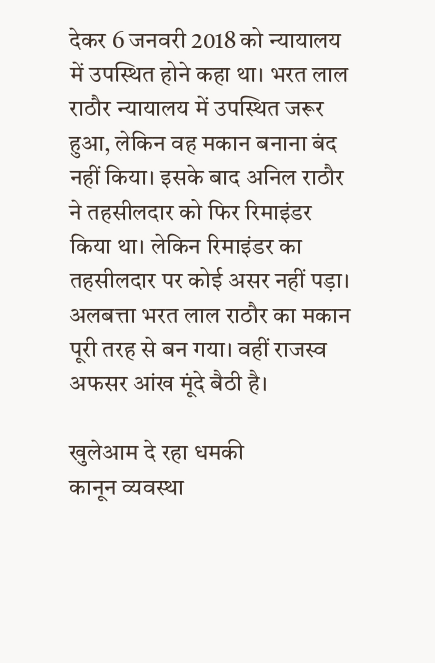देकर 6 जनवरी 2018 को न्यायालय में उपस्थित होने कहा था। भरत लाल राठौर न्यायालय में उपस्थित जरूर हुआ, लेकिन वह मकान बनाना बंद नहीं किया। इसके बाद अनिल राठौर ने तहसीलदार को फिर रिमाइंडर किया था। लेकिन रिमाइंडर का तहसीलदार पर कोई असर नहीं पड़ा। अलबत्ता भरत लाल राठौर का मकान पूरी तरह से बन गया। वहीं राजस्व अफसर आंख मूंदे बैठी है।

खुलेआम दे रहा धमकी
कानून व्यवस्था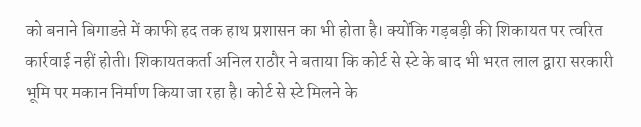को बनाने बिगाडऩे में काफी हद तक हाथ प्रशासन का भी होता है। क्योंकि गड़बड़ी की शिकायत पर त्वरित कार्रवाई नहीं होती। शिकायतकर्ता अनिल राठौर ने बताया कि कोर्ट से स्टे के बाद भी भरत लाल द्वारा सरकारी भूमि पर मकान निर्माण किया जा रहा है। कोर्ट से स्टे मिलने के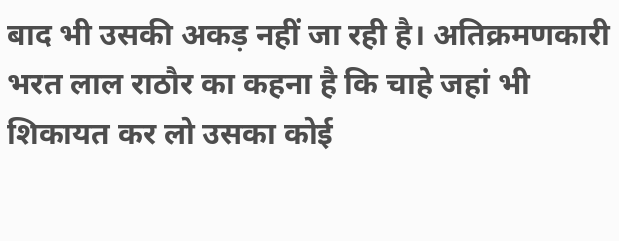बाद भी उसकी अकड़ नहीं जा रही है। अतिक्रमणकारी भरत लाल राठौर का कहना है कि चाहे जहां भी शिकायत कर लो उसका कोई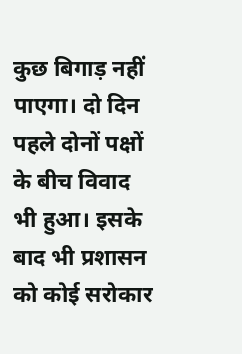कुछ बिगाड़ नहीं पाएगा। दो दिन पहले दोनों पक्षों के बीच विवाद भी हुआ। इसके बाद भी प्रशासन को कोई सरोकार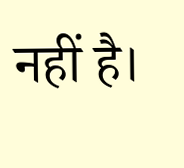नहीं है।